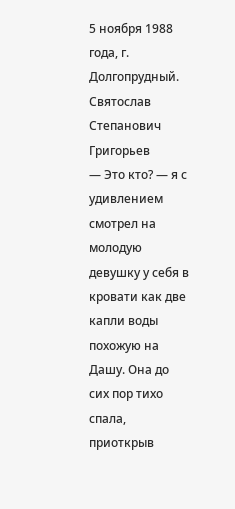5 ноября 1988 года, г. Долгопрудный. Святослав Степанович Григорьев
— Это кто? — я с удивлением смотрел на молодую девушку у себя в кровати как две капли воды похожую на Дашу. Она до сих пор тихо спала, приоткрыв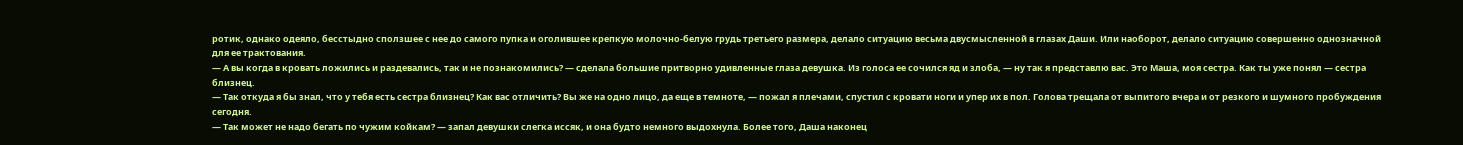ротик, однако одеяло, бесстыдно сползшее с нее до самого пупка и оголившее крепкую молочно-белую грудь третьего размера, делало ситуацию весьма двусмысленной в глазах Даши. Или наоборот, делало ситуацию совершенно однозначной для ее трактования.
— А вы когда в кровать ложились и раздевались, так и не познакомились? — сделала большие притворно удивленные глаза девушка. Из голоса ее сочился яд и злоба, — ну так я представлю вас. Это Маша, моя сестра. Как ты уже понял — сестра близнец.
— Так откуда я бы знал, что у тебя есть сестра близнец? Как вас отличить? Вы же на одно лицо, да еще в темноте, — пожал я плечами, спустил с кровати ноги и упер их в пол. Голова трещала от выпитого вчера и от резкого и шумного пробуждения сегодня.
— Так может не надо бегать по чужим койкам? — запал девушки слегка иссяк, и она будто немного выдохнула. Более того, Даша наконец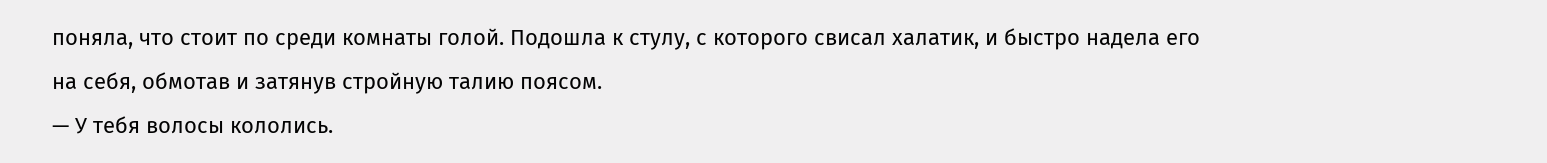поняла, что стоит по среди комнаты голой. Подошла к стулу, с которого свисал халатик, и быстро надела его на себя, обмотав и затянув стройную талию поясом.
— У тебя волосы кололись.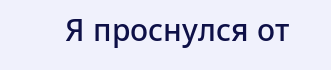Я проснулся от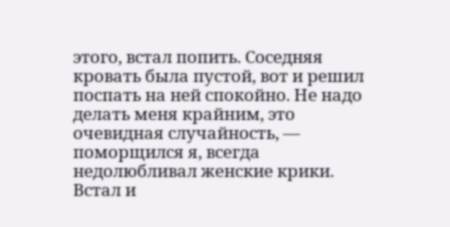этого, встал попить. Соседняя кровать была пустой, вот и решил поспать на ней спокойно. Не надо делать меня крайним, это очевидная случайность, — поморщился я, всегда недолюбливал женские крики. Встал и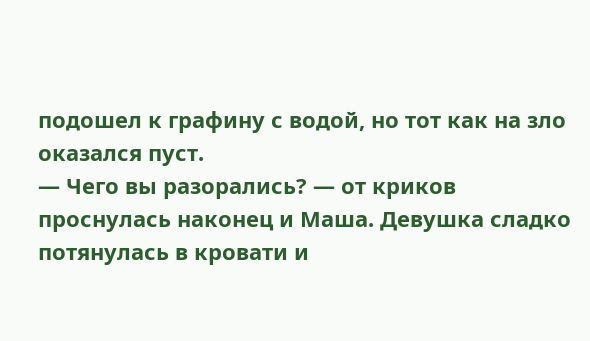подошел к графину с водой, но тот как на зло оказался пуст.
— Чего вы разорались? — от криков проснулась наконец и Маша. Девушка сладко потянулась в кровати и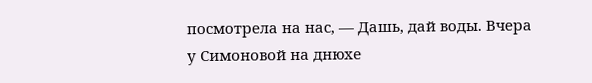посмотрела на нас, — Дашь, дай воды. Вчера у Симоновой на днюхе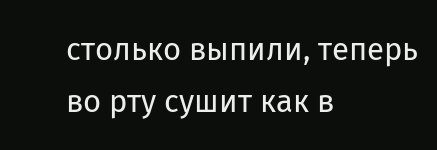столько выпили, теперь во рту сушит как в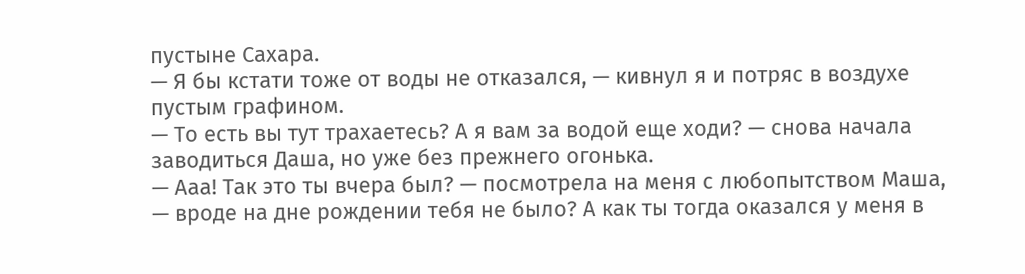пустыне Сахара.
— Я бы кстати тоже от воды не отказался, — кивнул я и потряс в воздухе пустым графином.
— То есть вы тут трахаетесь? А я вам за водой еще ходи? — снова начала заводиться Даша, но уже без прежнего огонька.
— Ааа! Так это ты вчера был? — посмотрела на меня с любопытством Маша, — вроде на дне рождении тебя не было? А как ты тогда оказался у меня в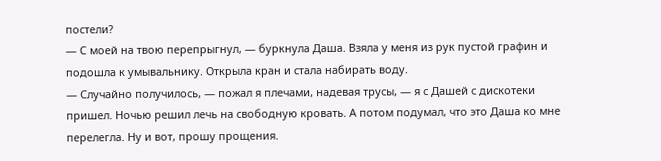постели?
— С моей на твою перепрыгнул, — буркнула Даша. Взяла у меня из рук пустой графин и подошла к умывальнику. Открыла кран и стала набирать воду.
— Случайно получилось, — пожал я плечами, надевая трусы, — я с Дашей с дискотеки пришел. Ночью решил лечь на свободную кровать. А потом подумал, что это Даша ко мне перелегла. Ну и вот, прошу прощения.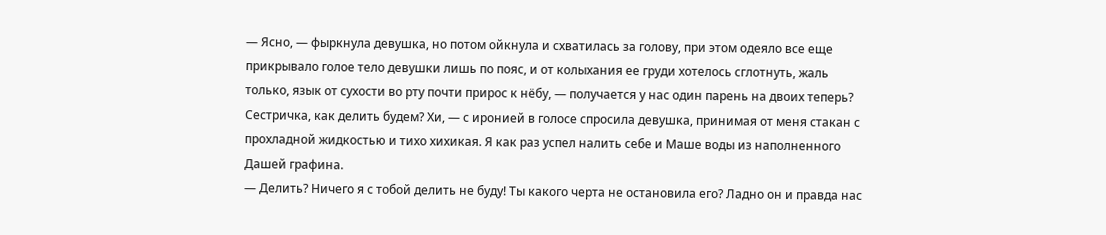— Ясно, — фыркнула девушка, но потом ойкнула и схватилась за голову, при этом одеяло все еще прикрывало голое тело девушки лишь по пояс, и от колыхания ее груди хотелось сглотнуть, жаль только, язык от сухости во рту почти прирос к нёбу, — получается у нас один парень на двоих теперь? Сестричка, как делить будем? Хи, — с иронией в голосе спросила девушка, принимая от меня стакан с прохладной жидкостью и тихо хихикая. Я как раз успел налить себе и Маше воды из наполненного Дашей графина.
— Делить? Ничего я с тобой делить не буду! Ты какого черта не остановила его? Ладно он и правда нас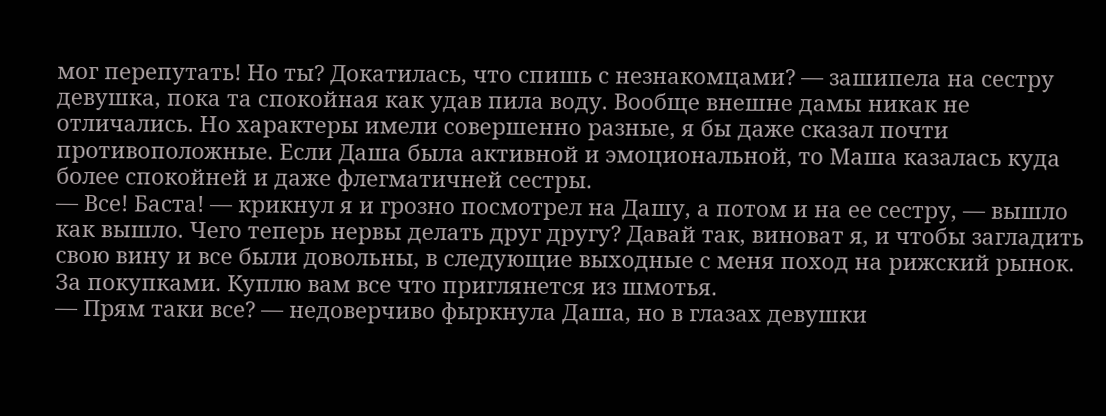мог перепутать! Но ты? Докатилась, что спишь с незнакомцами? — зашипела на сестру девушка, пока та спокойная как удав пила воду. Вообще внешне дамы никак не отличались. Но характеры имели совершенно разные, я бы даже сказал почти противоположные. Если Даша была активной и эмоциональной, то Маша казалась куда более спокойней и даже флегматичней сестры.
— Все! Баста! — крикнул я и грозно посмотрел на Дашу, а потом и на ее сестру, — вышло как вышло. Чего теперь нервы делать друг другу? Давай так, виноват я, и чтобы загладить свою вину и все были довольны, в следующие выходные с меня поход на рижский рынок. За покупками. Куплю вам все что приглянется из шмотья.
— Прям таки все? — недоверчиво фыркнула Даша, но в глазах девушки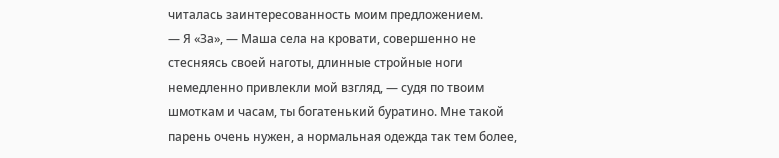читалась заинтересованность моим предложением.
— Я «За», — Маша села на кровати, совершенно не стесняясь своей наготы, длинные стройные ноги немедленно привлекли мой взгляд, — судя по твоим шмоткам и часам, ты богатенький буратино. Мне такой парень очень нужен, а нормальная одежда так тем более,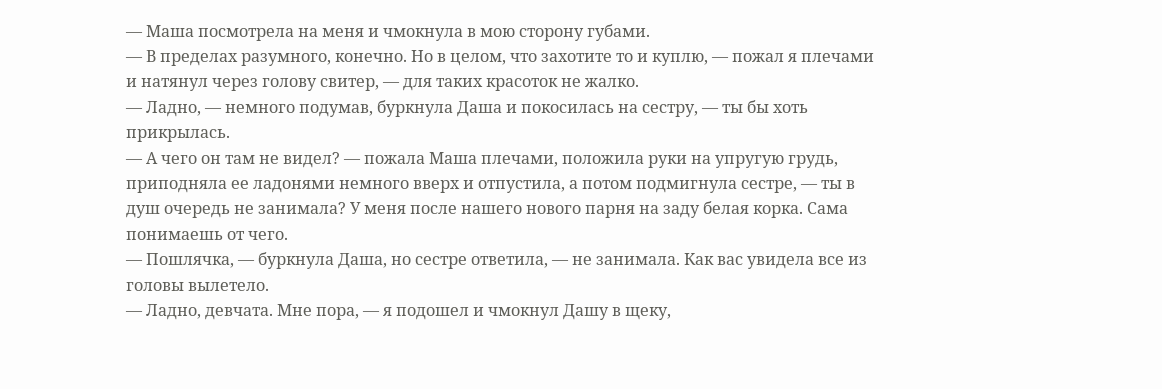— Маша посмотрела на меня и чмокнула в мою сторону губами.
— В пределах разумного, конечно. Но в целом, что захотите то и куплю, — пожал я плечами и натянул через голову свитер, — для таких красоток не жалко.
— Ладно, — немного подумав, буркнула Даша и покосилась на сестру, — ты бы хоть прикрылась.
— А чего он там не видел? — пожала Маша плечами, положила руки на упругую грудь, приподняла ее ладонями немного вверх и отпустила, а потом подмигнула сестре, — ты в душ очередь не занимала? У меня после нашего нового парня на заду белая корка. Сама понимаешь от чего.
— Пошлячка, — буркнула Даша, но сестре ответила, — не занимала. Как вас увидела все из головы вылетело.
— Ладно, девчата. Мне пора, — я подошел и чмокнул Дашу в щеку,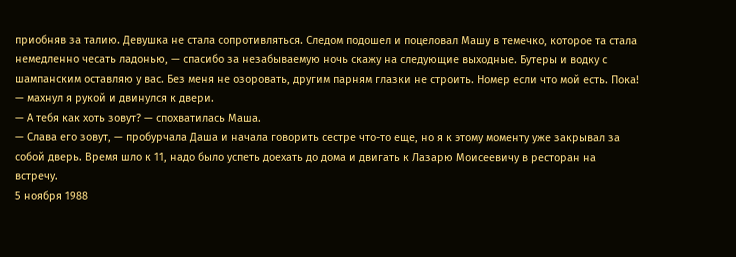приобняв за талию. Девушка не стала сопротивляться. Следом подошел и поцеловал Машу в темечко, которое та стала немедленно чесать ладонью, — спасибо за незабываемую ночь скажу на следующие выходные. Бутеры и водку с шампанским оставляю у вас. Без меня не озоровать, другим парням глазки не строить. Номер если что мой есть. Пока! — махнул я рукой и двинулся к двери.
— А тебя как хоть зовут? — спохватилась Маша.
— Слава его зовут, — пробурчала Даша и начала говорить сестре что-то еще, но я к этому моменту уже закрывал за собой дверь. Время шло к 11, надо было успеть доехать до дома и двигать к Лазарю Моисеевичу в ресторан на встречу.
5 ноября 1988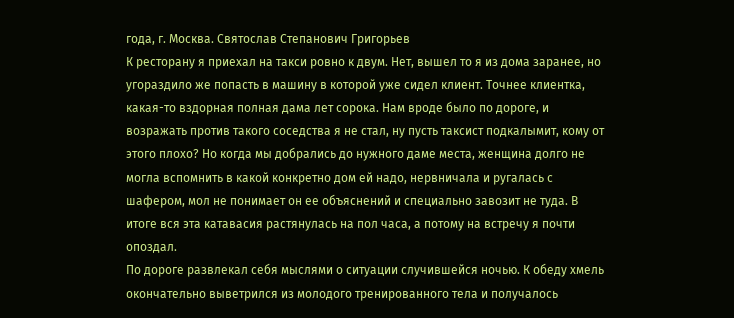года, г. Москва. Святослав Степанович Григорьев
К ресторану я приехал на такси ровно к двум. Нет, вышел то я из дома заранее, но угораздило же попасть в машину в которой уже сидел клиент. Точнее клиентка, какая-то вздорная полная дама лет сорока. Нам вроде было по дороге, и возражать против такого соседства я не стал, ну пусть таксист подкалымит, кому от этого плохо? Но когда мы добрались до нужного даме места, женщина долго не могла вспомнить в какой конкретно дом ей надо, нервничала и ругалась с шафером, мол не понимает он ее объяснений и специально завозит не туда. В итоге вся эта катавасия растянулась на пол часа, а потому на встречу я почти опоздал.
По дороге развлекал себя мыслями о ситуации случившейся ночью. К обеду хмель окончательно выветрился из молодого тренированного тела и получалось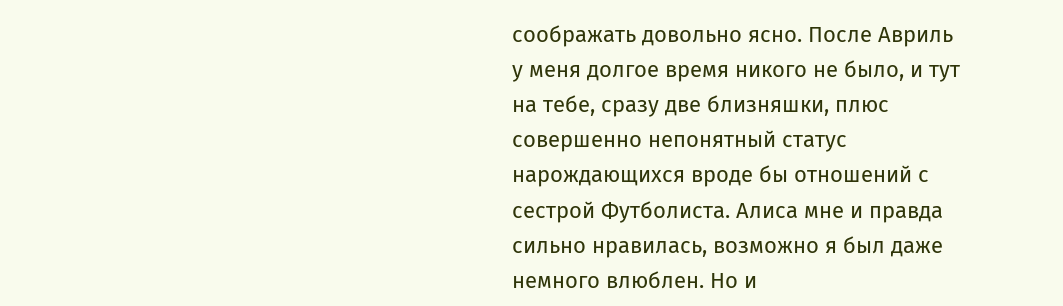соображать довольно ясно. После Авриль у меня долгое время никого не было, и тут на тебе, сразу две близняшки, плюс совершенно непонятный статус нарождающихся вроде бы отношений с сестрой Футболиста. Алиса мне и правда сильно нравилась, возможно я был даже немного влюблен. Но и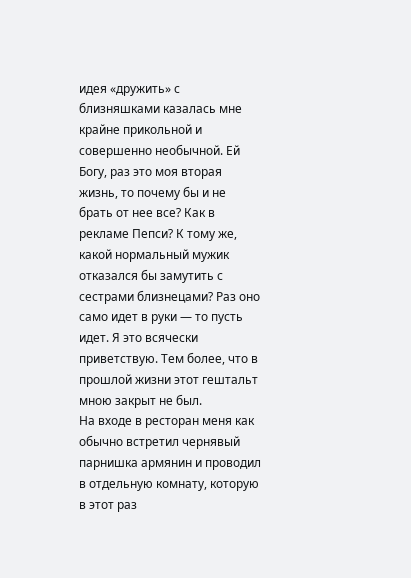идея «дружить» с близняшками казалась мне крайне прикольной и совершенно необычной. Ей Богу, раз это моя вторая жизнь, то почему бы и не брать от нее все? Как в рекламе Пепси? К тому же, какой нормальный мужик отказался бы замутить с сестрами близнецами? Раз оно само идет в руки — то пусть идет. Я это всячески приветствую. Тем более, что в прошлой жизни этот гештальт мною закрыт не был.
На входе в ресторан меня как обычно встретил чернявый парнишка армянин и проводил в отдельную комнату, которую в этот раз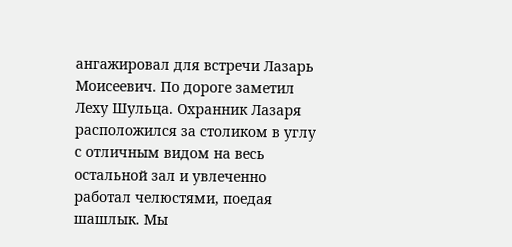ангажировал для встречи Лазарь Моисеевич. По дороге заметил Леху Шульца. Охранник Лазаря расположился за столиком в углу с отличным видом на весь остальной зал и увлеченно работал челюстями, поедая шашлык. Мы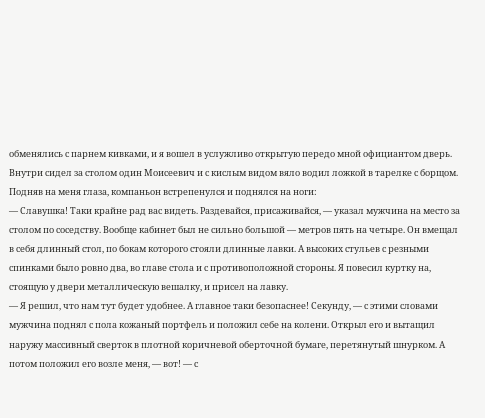обменялись с парнем кивками, и я вошел в услужливо открытую передо мной официантом дверь. Внутри сидел за столом один Моисеевич и с кислым видом вяло водил ложкой в тарелке с борщом. Подняв на меня глаза, компаньон встрепенулся и поднялся на ноги:
— Славушка! Таки крайне рад вас видеть. Раздевайся, присаживайся, — указал мужчина на место за столом по соседству. Вообще кабинет был не сильно большой — метров пять на четыре. Он вмещал в себя длинный стол, по бокам которого стояли длинные лавки. А высоких стульев с резными спинками было ровно два, во главе стола и с противоположной стороны. Я повесил куртку на, стоящую у двери металлическую вешалку, и присел на лавку.
— Я решил, что нам тут будет удобнее. А главное таки безопаснее! Секунду, — с этими словами мужчина поднял с пола кожаный портфель и положил себе на колени. Открыл его и вытащил наружу массивный сверток в плотной коричневой оберточной бумаге, перетянутый шнурком. А потом положил его возле меня, — вот! — с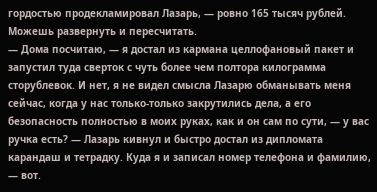гордостью продекламировал Лазарь, — ровно 165 тысяч рублей. Можешь развернуть и пересчитать.
— Дома посчитаю, — я достал из кармана целлофановый пакет и запустил туда сверток с чуть более чем полтора килограмма сторублевок. И нет, я не видел смысла Лазарю обманывать меня сейчас, когда у нас только-только закрутились дела, а его безопасность полностью в моих руках, как и он сам по сути, — у вас ручка есть? — Лазарь кивнул и быстро достал из дипломата карандаш и тетрадку. Куда я и записал номер телефона и фамилию, — вот.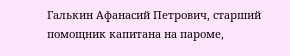Галькин Афанасий Петрович, старший помощник капитана на пароме,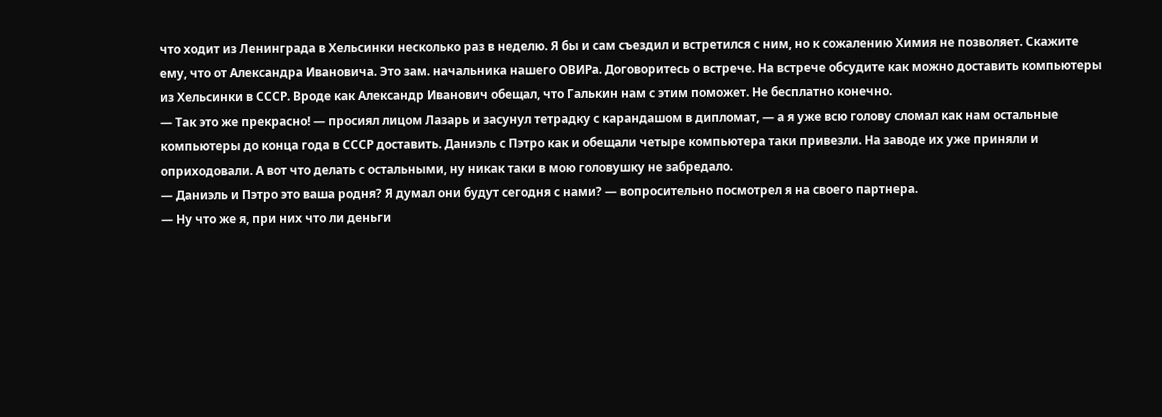что ходит из Ленинграда в Хельсинки несколько раз в неделю. Я бы и сам съездил и встретился с ним, но к сожалению Химия не позволяет. Скажите ему, что от Александра Ивановича. Это зам. начальника нашего ОВИРа. Договоритесь о встрече. На встрече обсудите как можно доставить компьютеры из Хельсинки в СССР. Вроде как Александр Иванович обещал, что Галькин нам с этим поможет. Не бесплатно конечно.
— Так это же прекрасно! — просиял лицом Лазарь и засунул тетрадку с карандашом в дипломат, — а я уже всю голову сломал как нам остальные компьютеры до конца года в СССР доставить. Даниэль с Пэтро как и обещали четыре компьютера таки привезли. На заводе их уже приняли и оприходовали. А вот что делать с остальными, ну никак таки в мою головушку не забредало.
— Даниэль и Пэтро это ваша родня? Я думал они будут сегодня с нами? — вопросительно посмотрел я на своего партнера.
— Ну что же я, при них что ли деньги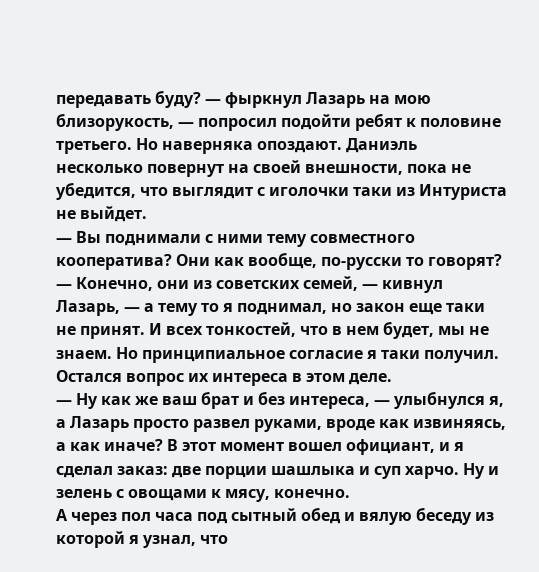передавать буду? — фыркнул Лазарь на мою близорукость, — попросил подойти ребят к половине третьего. Но наверняка опоздают. Даниэль несколько повернут на своей внешности, пока не убедится, что выглядит с иголочки таки из Интуриста не выйдет.
— Вы поднимали с ними тему совместного кооператива? Они как вообще, по-русски то говорят?
— Конечно, они из советских семей, — кивнул Лазарь, — а тему то я поднимал, но закон еще таки не принят. И всех тонкостей, что в нем будет, мы не знаем. Но принципиальное согласие я таки получил. Остался вопрос их интереса в этом деле.
— Ну как же ваш брат и без интереса, — улыбнулся я, а Лазарь просто развел руками, вроде как извиняясь, а как иначе? В этот момент вошел официант, и я сделал заказ: две порции шашлыка и суп харчо. Ну и зелень с овощами к мясу, конечно.
А через пол часа под сытный обед и вялую беседу из которой я узнал, что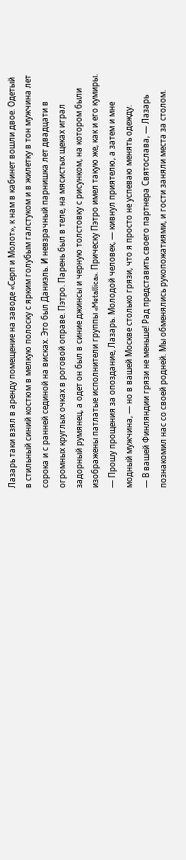Лазарь таки взял в аренду помещение на заводе «Серп и Молот», к нам в кабинет вошли двое. Одетый в стильный синий костюм в мелкую полоску с ярким голубым галстуком и в жилетку в тон мужчина лет сорока и с ранней сединой на висках. Это был Даниэль. И невзрачный парнишка лет двадцати в огромных круглых очках в роговой оправе. Пэтро. Парень был в теле, на мясистых щеках играл задорный румянец, а одет он был в синие джинсы и черную толстовку с рисунком, на котором были изображены патлатые исполнители группы «Metallica». Прическу Пэтро имел такую же, как и его кумиры.
— Прошу прощения за опоздание, Лазарь. Молодой человек, — кивнул приятелю, а затем и мне модный мужчина, — но в вашей Москве столько грязи, что я просто не успеваю менять одежду.
— В вашей Финляндии грязи не меньше! Рад представить своего партнера Святослава, — Лазарь познакомил нас со своей родней. Мы обменялись рукопожатиями, и гости заняли места за столом.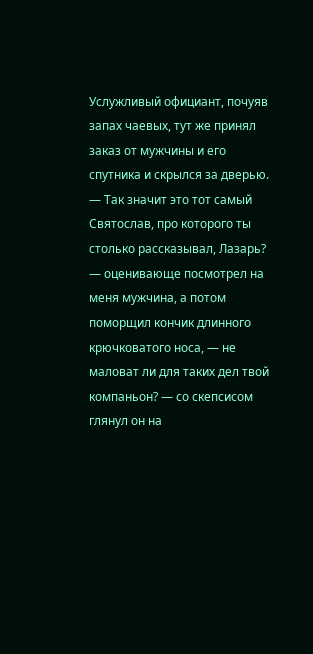Услужливый официант, почуяв запах чаевых, тут же принял заказ от мужчины и его спутника и скрылся за дверью.
— Так значит это тот самый Святослав, про которого ты столько рассказывал, Лазарь? — оценивающе посмотрел на меня мужчина, а потом поморщил кончик длинного крючковатого носа, — не маловат ли для таких дел твой компаньон? — со скепсисом глянул он на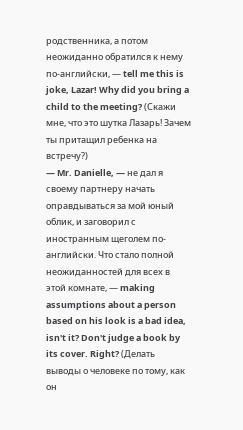родственника, а потом неожиданно обратился к нему по-английски, — tell me this is joke, Lazar! Why did you bring a child to the meeting? (Скажи мне, что это шутка Лазарь! Зачем ты притащил ребенка на встречу?)
— Mr. Danielle, — не дал я своему партнеру начать оправдываться за мой юный облик, и заговорил с иностранным щеголем по-английски. Что стало полной неожиданностей для всех в этой комнате, — making assumptions about a person based on his look is a bad idea, isn't it? Don't judge a book by its cover. Right? (Делать выводы о человеке по тому, как он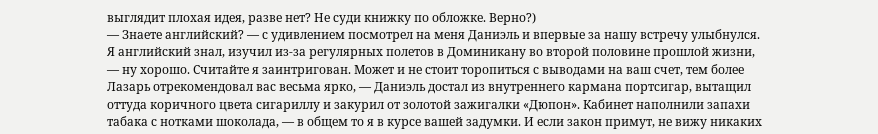выглядит плохая идея, разве нет? Не суди книжку по обложке. Верно?)
— Знаете английский? — с удивлением посмотрел на меня Даниэль и впервые за нашу встречу улыбнулся. Я английский знал, изучил из-за регулярных полетов в Доминикану во второй половине прошлой жизни, — ну хорошо. Считайте я заинтригован. Может и не стоит торопиться с выводами на ваш счет, тем более Лазарь отрекомендовал вас весьма ярко, — Даниэль достал из внутреннего кармана портсигар, вытащил оттуда коричного цвета сигариллу и закурил от золотой зажигалки «Дюпон». Кабинет наполнили запахи табака с нотками шоколада, — в общем то я в курсе вашей задумки. И если закон примут, не вижу никаких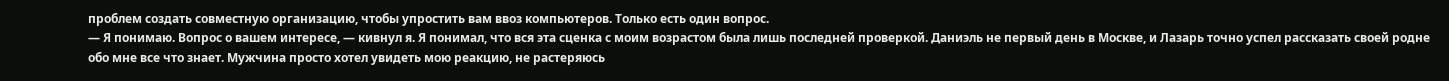проблем создать совместную организацию, чтобы упростить вам ввоз компьютеров. Только есть один вопрос.
— Я понимаю. Вопрос о вашем интересе, — кивнул я. Я понимал, что вся эта сценка с моим возрастом была лишь последней проверкой. Даниэль не первый день в Москве, и Лазарь точно успел рассказать своей родне обо мне все что знает. Мужчина просто хотел увидеть мою реакцию, не растеряюсь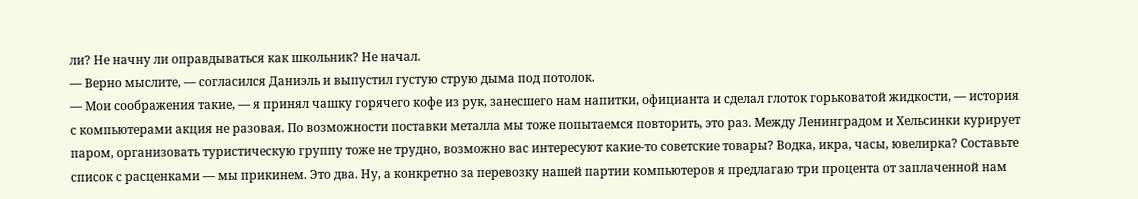ли? Не начну ли оправдываться как школьник? Не начал.
— Верно мыслите, — согласился Даниэль и выпустил густую струю дыма под потолок.
— Мои соображения такие, — я принял чашку горячего кофе из рук, занесшего нам напитки, официанта и сделал глоток горьковатой жидкости, — история с компьютерами акция не разовая. По возможности поставки металла мы тоже попытаемся повторить, это раз. Между Ленинградом и Хельсинки курирует паром, организовать туристическую группу тоже не трудно, возможно вас интересуют какие-то советские товары? Водка, икра, часы, ювелирка? Составьте список с расценками — мы прикинем. Это два. Ну, а конкретно за перевозку нашей партии компьютеров я предлагаю три процента от заплаченной нам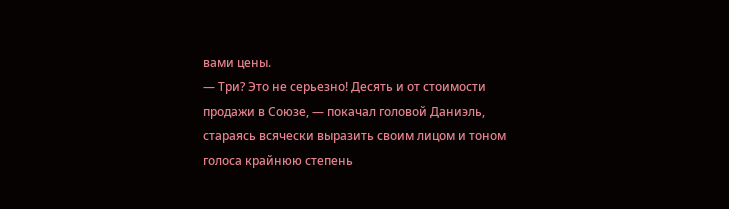вами цены.
— Три? Это не серьезно! Десять и от стоимости продажи в Союзе, — покачал головой Даниэль, стараясь всячески выразить своим лицом и тоном голоса крайнюю степень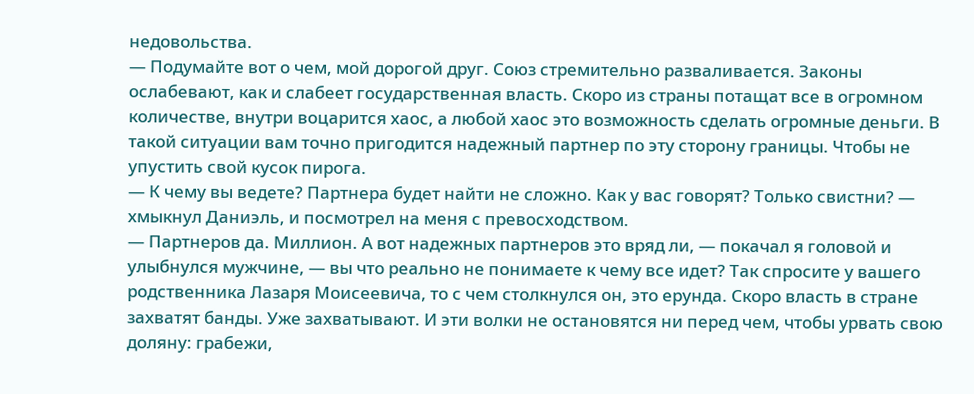недовольства.
— Подумайте вот о чем, мой дорогой друг. Союз стремительно разваливается. Законы ослабевают, как и слабеет государственная власть. Скоро из страны потащат все в огромном количестве, внутри воцарится хаос, а любой хаос это возможность сделать огромные деньги. В такой ситуации вам точно пригодится надежный партнер по эту сторону границы. Чтобы не упустить свой кусок пирога.
— К чему вы ведете? Партнера будет найти не сложно. Как у вас говорят? Только свистни? — хмыкнул Даниэль, и посмотрел на меня с превосходством.
— Партнеров да. Миллион. А вот надежных партнеров это вряд ли, — покачал я головой и улыбнулся мужчине, — вы что реально не понимаете к чему все идет? Так спросите у вашего родственника Лазаря Моисеевича, то с чем столкнулся он, это ерунда. Скоро власть в стране захватят банды. Уже захватывают. И эти волки не остановятся ни перед чем, чтобы урвать свою доляну: грабежи,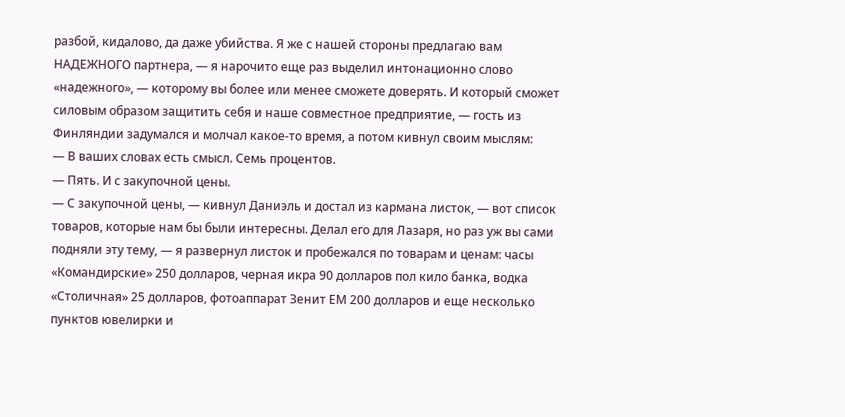разбой, кидалово, да даже убийства. Я же с нашей стороны предлагаю вам НАДЕЖНОГО партнера, — я нарочито еще раз выделил интонационно слово «надежного», — которому вы более или менее сможете доверять. И который сможет силовым образом защитить себя и наше совместное предприятие, — гость из Финляндии задумался и молчал какое-то время, а потом кивнул своим мыслям:
— В ваших словах есть смысл. Семь процентов.
— Пять. И с закупочной цены.
— С закупочной цены, — кивнул Даниэль и достал из кармана листок, — вот список товаров, которые нам бы были интересны. Делал его для Лазаря, но раз уж вы сами подняли эту тему, — я развернул листок и пробежался по товарам и ценам: часы «Командирские» 250 долларов, черная икра 90 долларов пол кило банка, водка «Столичная» 25 долларов, фотоаппарат Зенит ЕМ 200 долларов и еще несколько пунктов ювелирки и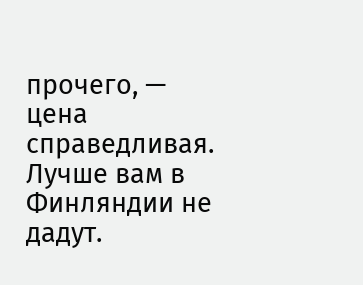прочего, — цена справедливая. Лучше вам в Финляндии не дадут.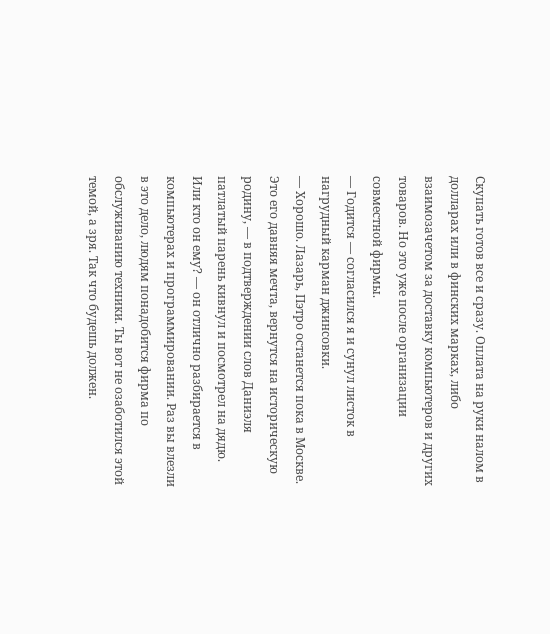Скупать готов все и сразу. Оплата на руки налом в долларах или в финских марках, либо взаимозачетом за доставку компьютеров и других товаров. Но это уже после организации совместной фирмы.
— Годится — согласился я и сунул листок в нагрудный карман джинсовки.
— Хорошо. Лазарь, Пэтро останется пока в Москве. Это его давняя мечта, вернутся на историческую родину, — в подтверждении слов Даниэля патлатый парень кивнул и посмотрел на дядю. Или кто он ему? — он отлично разбирается в компьютерах и программировании. Раз вы влезли в это дело, людям понадобится фирма по обслуживанию техники. Ты вот не озаботился этой темой, а зря. Так что будешь должен.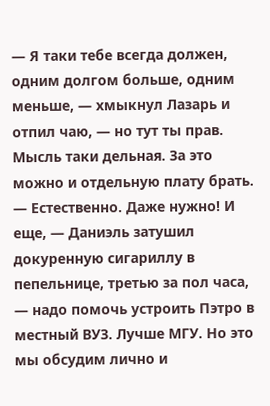— Я таки тебе всегда должен, одним долгом больше, одним меньше, — хмыкнул Лазарь и отпил чаю, — но тут ты прав. Мысль таки дельная. За это можно и отдельную плату брать.
— Естественно. Даже нужно! И еще, — Даниэль затушил докуренную сигариллу в пепельнице, третью за пол часа, — надо помочь устроить Пэтро в местный ВУЗ. Лучше МГУ. Но это мы обсудим лично и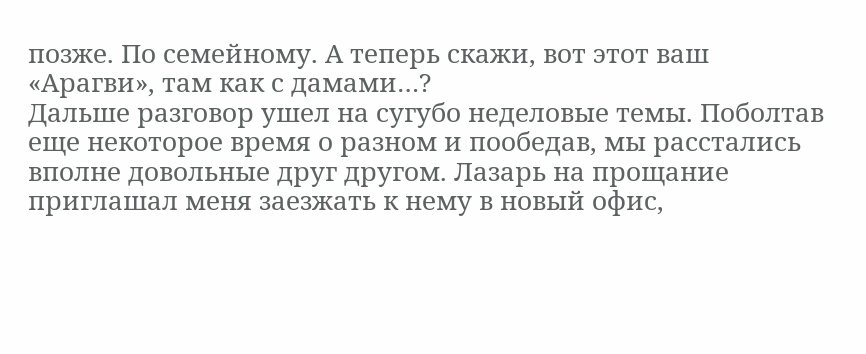позже. По семейному. А теперь скажи, вот этот ваш «Арагви», там как с дамами…?
Дальше разговор ушел на сугубо неделовые темы. Поболтав еще некоторое время о разном и пообедав, мы расстались вполне довольные друг другом. Лазарь на прощание приглашал меня заезжать к нему в новый офис,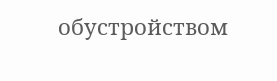обустройством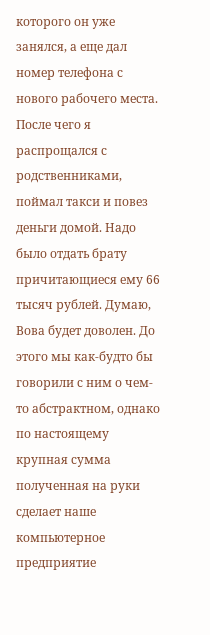которого он уже занялся, а еще дал номер телефона с нового рабочего места. После чего я распрощался с родственниками, поймал такси и повез деньги домой. Надо было отдать брату причитающиеся ему 66 тысяч рублей. Думаю, Вова будет доволен. До этого мы как-будто бы говорили с ним о чем-то абстрактном, однако по настоящему крупная сумма полученная на руки сделает наше компьютерное предприятие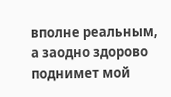вполне реальным, а заодно здорово поднимет мой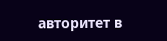авторитет в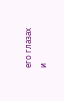его глазах и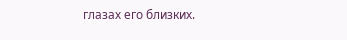глазах его близких.